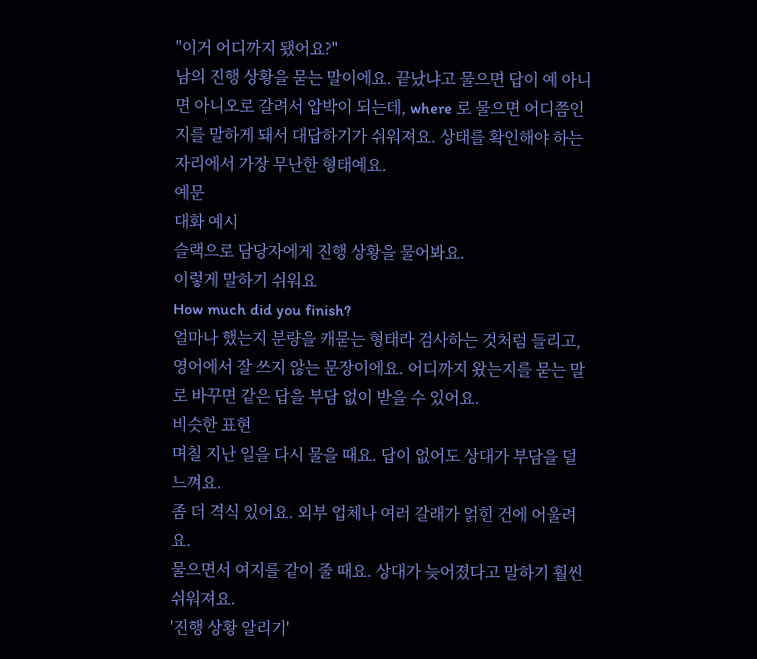"이거 어디까지 됐어요?"
남의 진행 상황을 묻는 말이에요. 끝났냐고 물으면 답이 예 아니면 아니오로 갈려서 압박이 되는데, where 로 물으면 어디쯤인지를 말하게 돼서 대답하기가 쉬워져요. 상태를 확인해야 하는 자리에서 가장 무난한 형태예요.
예문
대화 예시
슬랙으로 담당자에게 진행 상황을 물어봐요.
이렇게 말하기 쉬워요
How much did you finish?
얼마나 했는지 분량을 캐묻는 형태라 검사하는 것처럼 들리고, 영어에서 잘 쓰지 않는 문장이에요. 어디까지 왔는지를 묻는 말로 바꾸면 같은 답을 부담 없이 받을 수 있어요.
비슷한 표현
며칠 지난 일을 다시 물을 때요. 답이 없어도 상대가 부담을 덜 느껴요.
좀 더 격식 있어요. 외부 업체나 여러 갈래가 얽힌 건에 어울려요.
물으면서 여지를 같이 줄 때요. 상대가 늦어졌다고 말하기 훨씬 쉬워져요.
'진행 상황 알리기'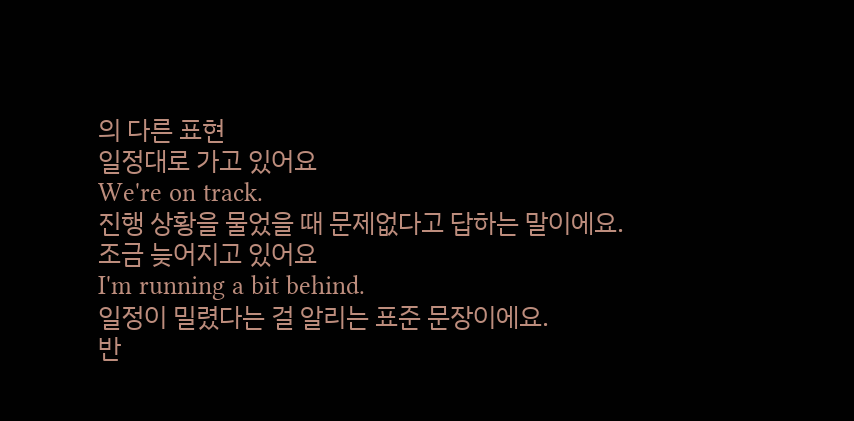의 다른 표현
일정대로 가고 있어요
We're on track.
진행 상황을 물었을 때 문제없다고 답하는 말이에요.
조금 늦어지고 있어요
I'm running a bit behind.
일정이 밀렸다는 걸 알리는 표준 문장이에요.
반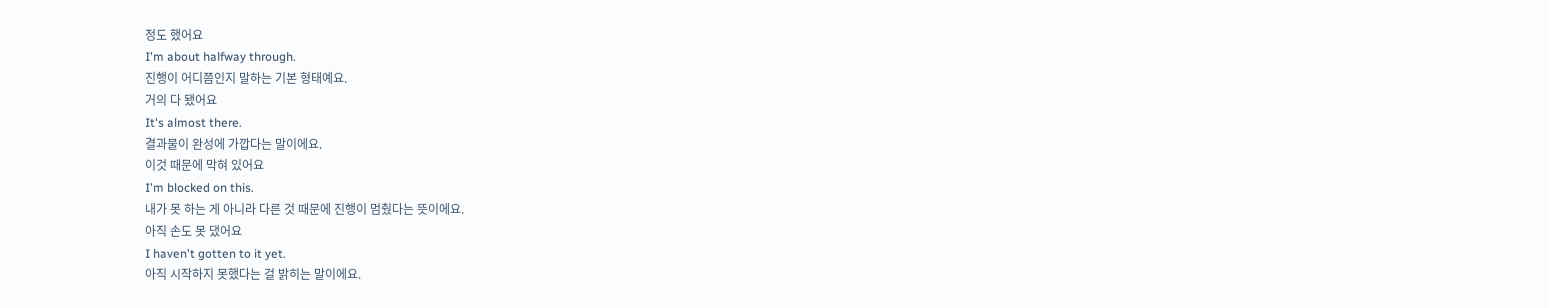정도 했어요
I'm about halfway through.
진행이 어디쯤인지 말하는 기본 형태예요.
거의 다 됐어요
It's almost there.
결과물이 완성에 가깝다는 말이에요.
이것 때문에 막혀 있어요
I'm blocked on this.
내가 못 하는 게 아니라 다른 것 때문에 진행이 멈췄다는 뜻이에요.
아직 손도 못 댔어요
I haven't gotten to it yet.
아직 시작하지 못했다는 걸 밝히는 말이에요.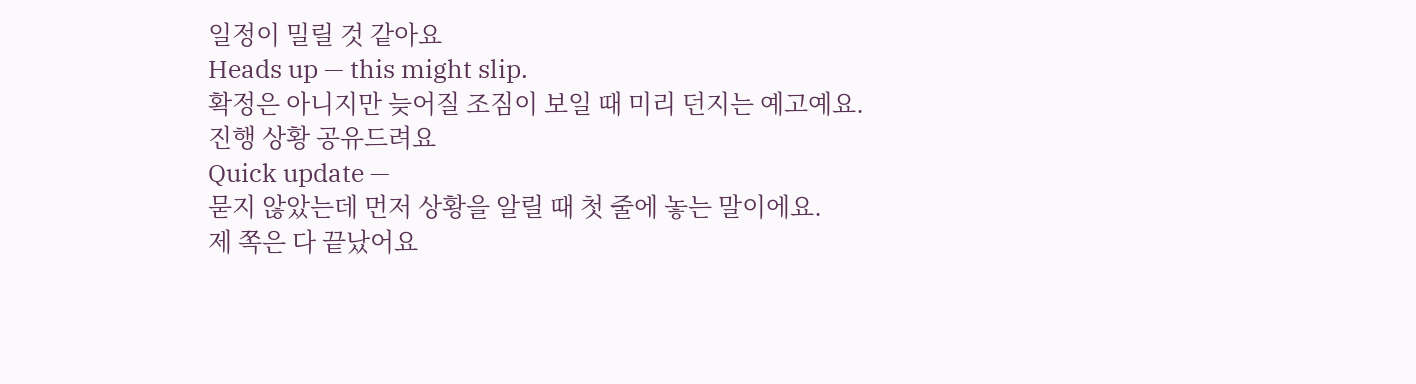일정이 밀릴 것 같아요
Heads up — this might slip.
확정은 아니지만 늦어질 조짐이 보일 때 미리 던지는 예고예요.
진행 상황 공유드려요
Quick update —
묻지 않았는데 먼저 상황을 알릴 때 첫 줄에 놓는 말이에요.
제 쪽은 다 끝났어요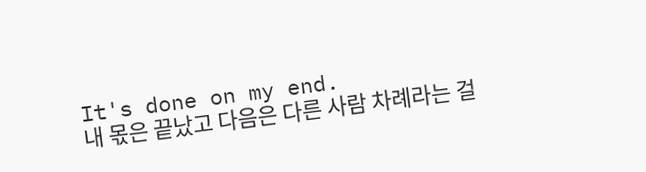It's done on my end.
내 몫은 끝났고 다음은 다른 사람 차례라는 걸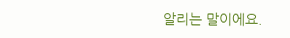알리는 말이에요.